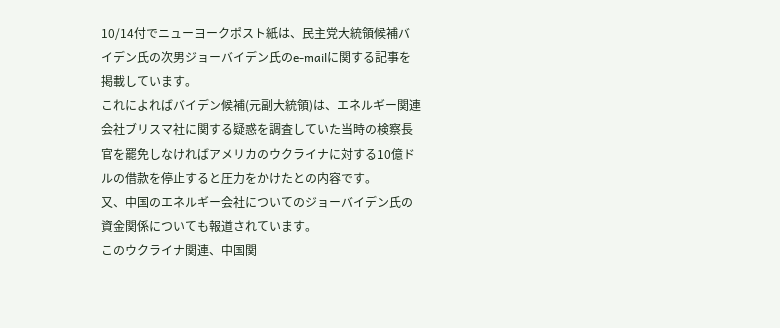10/14付でニューヨークポスト紙は、民主党大統領候補バイデン氏の次男ジョーバイデン氏のe-mailに関する記事を掲載しています。
これによればバイデン候補(元副大統領)は、エネルギー関連会社ブリスマ社に関する疑惑を調査していた当時の検察長官を罷免しなければアメリカのウクライナに対する10億ドルの借款を停止すると圧力をかけたとの内容です。
又、中国のエネルギー会社についてのジョーバイデン氏の資金関係についても報道されています。
このウクライナ関連、中国関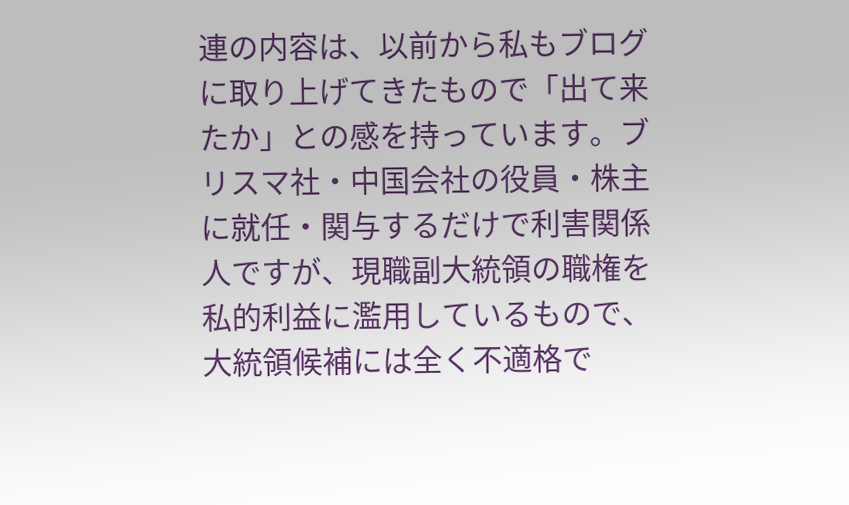連の内容は、以前から私もブログに取り上げてきたもので「出て来たか」との感を持っています。ブリスマ社・中国会社の役員・株主に就任・関与するだけで利害関係人ですが、現職副大統領の職権を私的利益に濫用しているもので、大統領候補には全く不適格で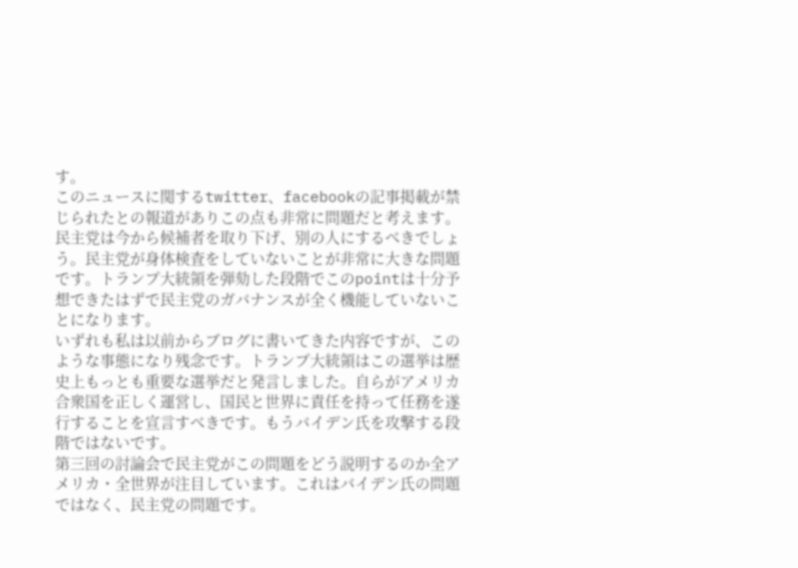す。
このニュースに関するtwitter、facebookの記事掲載が禁じられたとの報道がありこの点も非常に問題だと考えます。
民主党は今から候補者を取り下げ、別の人にするべきでしょう。民主党が身体検査をしていないことが非常に大きな問題です。トランプ大統領を弾劾した段階でこのpointは十分予想できたはずで民主党のガバナンスが全く機能していないことになります。
いずれも私は以前からブログに書いてきた内容ですが、このような事態になり残念です。トランプ大統領はこの選挙は歴史上もっとも重要な選挙だと発言しました。自らがアメリカ合衆国を正しく運営し、国民と世界に責任を持って任務を遂行することを宣言すべきです。もうバイデン氏を攻撃する段階ではないです。
第三回の討論会で民主党がこの問題をどう説明するのか全アメリカ・全世界が注目しています。これはバイデン氏の問題ではなく、民主党の問題です。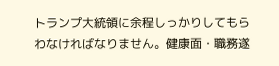トランプ大統領に余程しっかりしてもらわなければなりません。健康面・職務遂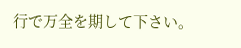行で万全を期して下さい。